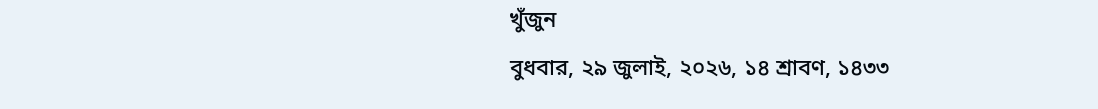খুঁজুন
বুধবার, ২৯ জুলাই, ২০২৬, ১৪ শ্রাবণ, ১৪৩৩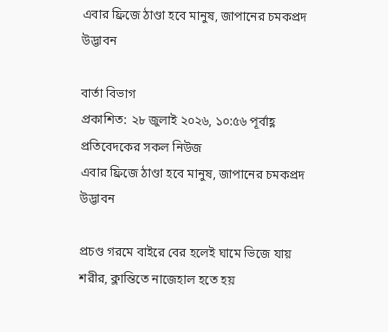এবার ফ্রিজে ঠাণ্ডা হবে মানুষ, জাপানের চমকপ্রদ উদ্ভাবন

বার্তা বিভাগ
প্রকাশিত: ২৮ জুলাই ২০২৬, ১০:৫৬ পূর্বাহ্ণ প্রতিবেদকের সকল নিউজ
এবার ফ্রিজে ঠাণ্ডা হবে মানুষ, জাপানের চমকপ্রদ উদ্ভাবন

প্রচণ্ড গরমে বাইরে বের হলেই ঘামে ভিজে যায় শরীর, ক্লান্তিতে নাজেহাল হতে হয়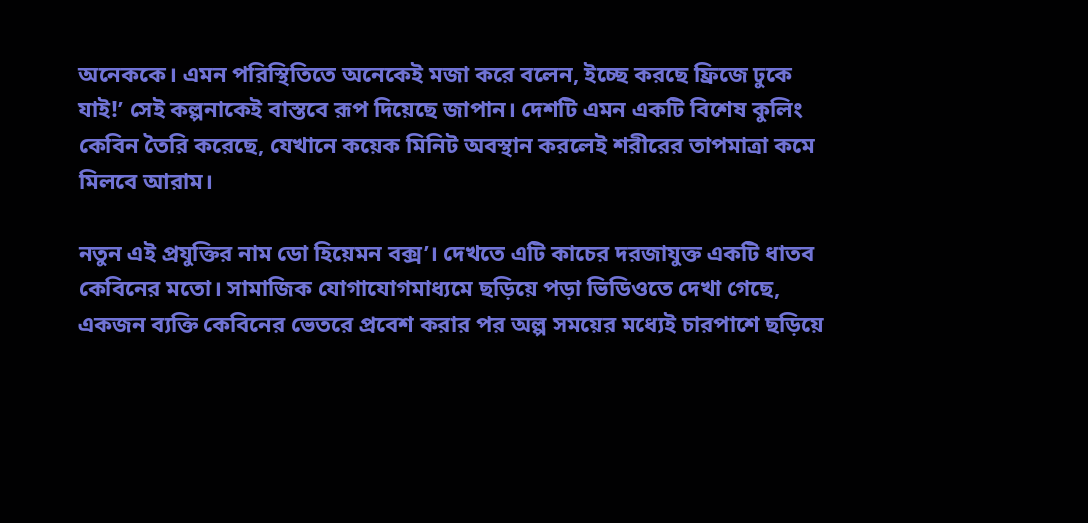অনেককে। এমন পরিস্থিতিতে অনেকেই মজা করে বলেন, ইচ্ছে করছে ফ্রিজে ঢুকে যাই!’ সেই কল্পনাকেই বাস্তবে রূপ দিয়েছে জাপান। দেশটি এমন একটি বিশেষ কুলিং কেবিন তৈরি করেছে, যেখানে কয়েক মিনিট অবস্থান করলেই শরীরের তাপমাত্রা কমে মিলবে আরাম।

নতুন এই প্রযুক্তির নাম ডো হিয়েমন বক্স’। দেখতে এটি কাচের দরজাযুক্ত একটি ধাতব কেবিনের মতো। সামাজিক যোগাযোগমাধ্যমে ছড়িয়ে পড়া ভিডিওতে দেখা গেছে, একজন ব্যক্তি কেবিনের ভেতরে প্রবেশ করার পর অল্প সময়ের মধ্যেই চারপাশে ছড়িয়ে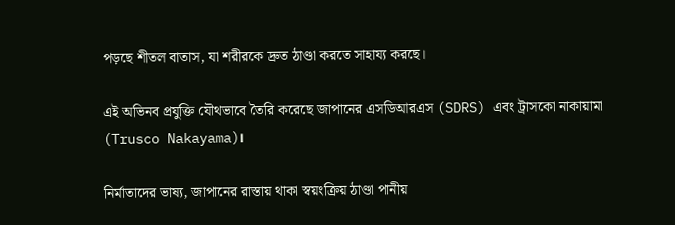পড়ছে শীতল বাতাস, যা শরীরকে দ্রুত ঠাণ্ডা করতে সাহায্য করছে।

এই অভিনব প্রযুক্তি যৌথভাবে তৈরি করেছে জাপানের এসডিআরএস (SDRS) এবং ট্রাসকো নাকায়ামা (Trusco Nakayama)।

নির্মাতাদের ভাষ্য, জাপানের রাস্তায় থাকা স্বয়ংক্রিয় ঠাণ্ডা পানীয়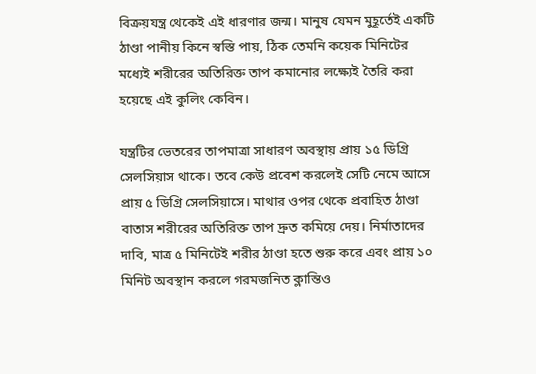বিক্রয়যন্ত্র থেকেই এই ধারণার জন্ম। মানুষ যেমন মুহূর্তেই একটি ঠাণ্ডা পানীয় কিনে স্বস্তি পায়, ঠিক তেমনি কয়েক মিনিটের মধ্যেই শরীরের অতিরিক্ত তাপ কমানোর লক্ষ্যেই তৈরি করা হয়েছে এই কুলিং কেবিন।

যন্ত্রটির ভেতরের তাপমাত্রা সাধারণ অবস্থায় প্রায় ১৫ ডিগ্রি সেলসিয়াস থাকে। তবে কেউ প্রবেশ করলেই সেটি নেমে আসে প্রায় ৫ ডিগ্রি সেলসিয়াসে। মাথার ওপর থেকে প্রবাহিত ঠাণ্ডা বাতাস শরীরের অতিরিক্ত তাপ দ্রুত কমিয়ে দেয়। নির্মাতাদের দাবি, মাত্র ৫ মিনিটেই শরীর ঠাণ্ডা হতে শুরু করে এবং প্রায় ১০ মিনিট অবস্থান করলে গরমজনিত ক্লান্তিও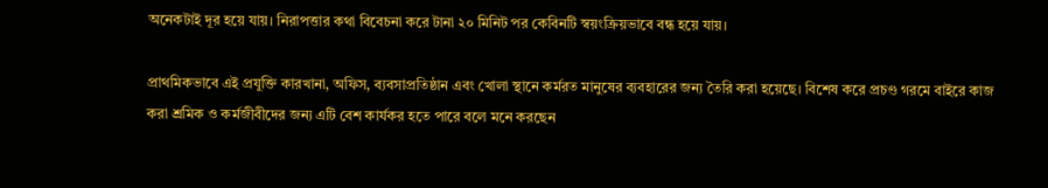অনেকটাই দূর হয়ে যায়। নিরাপত্তার কথা বিবেচনা করে টানা ২০ মিনিট পর কেবিনটি স্বয়ংক্রিয়ভাবে বন্ধ হয়ে যায়।

প্রাথমিকভাবে এই প্রযুক্তি কারখানা, অফিস, ব্যবসাপ্রতিষ্ঠান এবং খোলা স্থানে কর্মরত মানুষের ব্যবহারের জন্য তৈরি করা হয়েছে। বিশেষ করে প্রচণ্ড গরমে বাইরে কাজ করা শ্রমিক ও কর্মজীবীদের জন্য এটি বেশ কার্যকর হতে পারে বলে মনে করছেন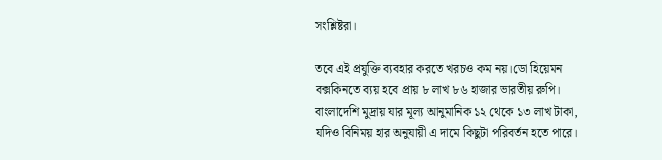সংশ্লিষ্টরা।

তবে এই প্রযুক্তি ব্যবহার করতে খরচও কম নয়।ডো হিয়েমন বক্সকিনতে ব্যয় হবে প্রায় ৮ লাখ ৮৬ হাজার ভারতীয় রুপি। বাংলাদেশি মুদ্রায় যার মূল্য আনুমানিক ১২ থেকে ১৩ লাখ টাকা, যদিও বিনিময় হার অনুযায়ী এ দামে কিছুটা পরিবর্তন হতে পারে।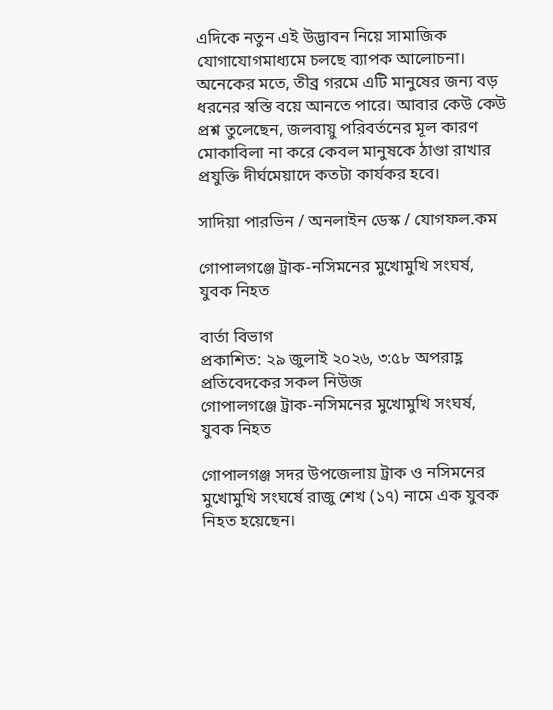এদিকে নতুন এই উদ্ভাবন নিয়ে সামাজিক যোগাযোগমাধ্যমে চলছে ব্যাপক আলোচনা। অনেকের মতে, তীব্র গরমে এটি মানুষের জন্য বড় ধরনের স্বস্তি বয়ে আনতে পারে। আবার কেউ কেউ প্রশ্ন তুলেছেন, জলবায়ু পরিবর্তনের মূল কারণ মোকাবিলা না করে কেবল মানুষকে ঠাণ্ডা রাখার প্রযুক্তি দীর্ঘমেয়াদে কতটা কার্যকর হবে।

সাদিয়া পারভিন / অনলাইন ডেস্ক / যোগফল.কম

গোপালগঞ্জে ট্রাক-নসিমনের মুখোমুখি সংঘর্ষ, যুবক নিহত

বার্তা বিভাগ
প্রকাশিত: ২৯ জুলাই ২০২৬, ৩:৫৮ অপরাহ্ণ প্রতিবেদকের সকল নিউজ
গোপালগঞ্জে ট্রাক-নসিমনের মুখোমুখি সংঘর্ষ, যুবক নিহত

গোপালগঞ্জ সদর উপজেলায় ট্রাক ও নসিমনের মুখোমুখি সংঘর্ষে রাজু শেখ (১৭) নামে এক যুবক নিহত হয়েছেন।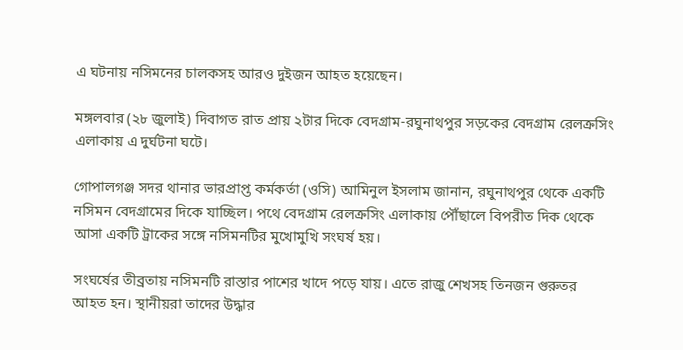এ ঘটনায় নসিমনের চালকসহ আরও দুইজন আহত হয়েছেন।

মঙ্গলবার (২৮ জুলাই) দিবাগত রাত প্রায় ২টার দিকে বেদগ্রাম-রঘুনাথপুর সড়কের বেদগ্রাম রেলক্রসিং এলাকায় এ দুর্ঘটনা ঘটে।

গোপালগঞ্জ সদর থানার ভারপ্রাপ্ত কর্মকর্তা (ওসি) আমিনুল ইসলাম জানান, রঘুনাথপুর থেকে একটি নসিমন বেদগ্রামের দিকে যাচ্ছিল। পথে বেদগ্রাম রেলক্রসিং এলাকায় পৌঁছালে বিপরীত দিক থেকে আসা একটি ট্রাকের সঙ্গে নসিমনটির মুখোমুখি সংঘর্ষ হয়।

সংঘর্ষের তীব্রতায় নসিমনটি রাস্তার পাশের খাদে পড়ে যায়। এতে রাজু শেখসহ তিনজন গুরুতর আহত হন। স্থানীয়রা তাদের উদ্ধার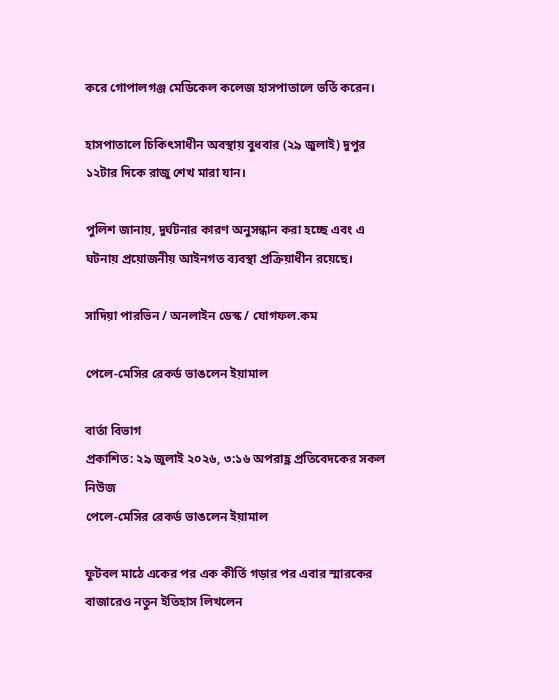করে গোপালগঞ্জ মেডিকেল কলেজ হাসপাতালে ভর্তি করেন।

হাসপাতালে চিকিৎসাধীন অবস্থায় বুধবার (২৯ জুলাই) দুপুর ১২টার দিকে রাজু শেখ মারা যান।

পুলিশ জানায়, দুর্ঘটনার কারণ অনুসন্ধান করা হচ্ছে এবং এ ঘটনায় প্রয়োজনীয় আইনগত ব্যবস্থা প্রক্রিয়াধীন রয়েছে।

সাদিয়া পারভিন / অনলাইন ডেস্ক / যোগফল.কম

পেলে-মেসির রেকর্ড ভাঙলেন ইয়ামাল

বার্তা বিভাগ
প্রকাশিত: ২৯ জুলাই ২০২৬, ৩:১৬ অপরাহ্ণ প্রতিবেদকের সকল নিউজ
পেলে-মেসির রেকর্ড ভাঙলেন ইয়ামাল

ফুটবল মাঠে একের পর এক কীর্তি গড়ার পর এবার স্মারকের বাজারেও নতুন ইতিহাস লিখলেন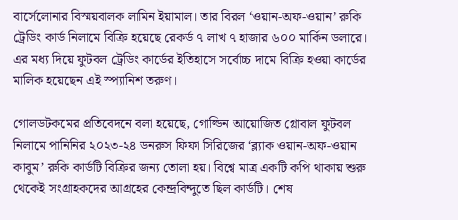বার্সেলোনার বিস্ময়বালক লামিন ইয়ামাল। তার বিরল ‘ওয়ান-অফ-ওয়ান’ রুকি ট্রেডিং কার্ড নিলামে বিক্রি হয়েছে রেকর্ড ৭ লাখ ৭ হাজার ৬০০ মার্কিন ডলারে। এর মধ্য দিয়ে ফুটবল ট্রেডিং কার্ডের ইতিহাসে সর্বোচ্চ দামে বিক্রি হওয়া কার্ডের মালিক হয়েছেন এই স্প্যানিশ তরুণ।

গোলডটকমের প্রতিবেদনে বলা হয়েছে, গোল্ডিন আয়োজিত গ্লোবাল ফুটবল নিলামে পানিনির ২০২৩-২৪ ডনরুস ফিফা সিরিজের ‘ব্ল্যাক ওয়ান-অফ-ওয়ান কাবুম’ রুকি কার্ডটি বিক্রির জন্য তোলা হয়। বিশ্বে মাত্র একটি কপি থাকায় শুরু থেকেই সংগ্রাহকদের আগ্রহের কেন্দ্রবিন্দুতে ছিল কার্ডটি। শেষ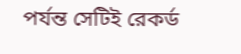পর্যন্ত সেটিই রেকর্ড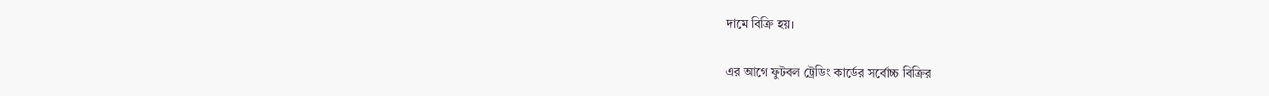দামে বিক্রি হয়।

এর আগে ফুটবল ট্রেডিং কার্ডের সর্বোচ্চ বিক্রির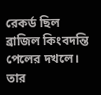রেকর্ড ছিল ব্রাজিল কিংবদন্তি পেলের দখলে। তার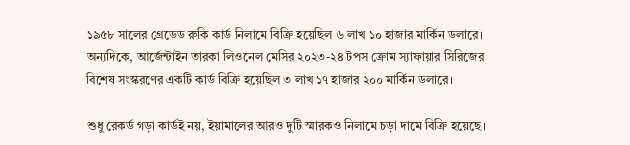১৯৫৮ সালের গ্রেডেড রুকি কার্ড নিলামে বিক্রি হয়েছিল ৬ লাখ ১০ হাজার মার্কিন ডলারে। অন্যদিকে, আর্জেন্টাইন তারকা লিওনেল মেসির ২০২৩-২৪ টপস ক্রোম স্যাফায়ার সিরিজের বিশেষ সংস্করণের একটি কার্ড বিক্রি হয়েছিল ৩ লাখ ১৭ হাজার ২০০ মার্কিন ডলারে।

শুধু রেকর্ড গড়া কার্ডই নয়, ইয়ামালের আরও দুটি স্মারকও নিলামে চড়া দামে বিক্রি হয়েছে।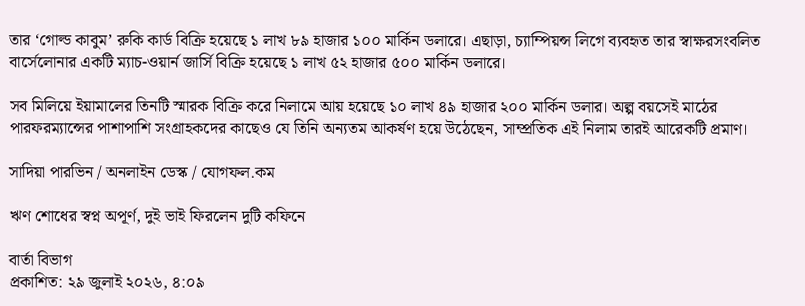তার ‘গোল্ড কাবুম’ রুকি কার্ড বিক্রি হয়েছে ১ লাখ ৮৯ হাজার ১০০ মার্কিন ডলারে। এছাড়া, চ্যাম্পিয়ন্স লিগে ব্যবহৃত তার স্বাক্ষরসংবলিত বার্সেলোনার একটি ম্যাচ-ওয়ার্ন জার্সি বিক্রি হয়েছে ১ লাখ ৫২ হাজার ৫০০ মার্কিন ডলারে।

সব মিলিয়ে ইয়ামালের তিনটি স্মারক বিক্রি করে নিলামে আয় হয়েছে ১০ লাখ ৪৯ হাজার ২০০ মার্কিন ডলার। অল্প বয়সেই মাঠের পারফরম্যান্সের পাশাপাশি সংগ্রাহকদের কাছেও যে তিনি অন্যতম আকর্ষণ হয়ে উঠেছেন, সাম্প্রতিক এই নিলাম তারই আরেকটি প্রমাণ।

সাদিয়া পারভিন / অনলাইন ডেস্ক / যোগফল.কম

ঋণ শোধের স্বপ্ন অপূর্ণ, দুই ভাই ফিরলেন দুটি কফিনে

বার্তা বিভাগ
প্রকাশিত: ২৯ জুলাই ২০২৬, ৪:০৯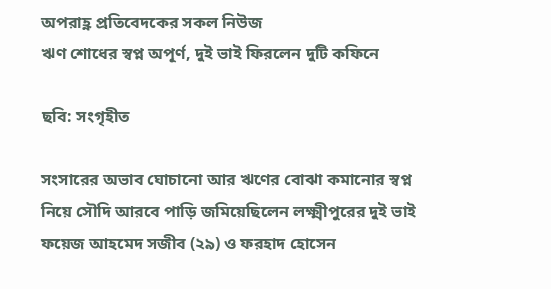অপরাহ্ণ প্রতিবেদকের সকল নিউজ
ঋণ শোধের স্বপ্ন অপূর্ণ, দুই ভাই ফিরলেন দুটি কফিনে

ছবি: সংগৃহীত

সংসারের অভাব ঘোচানো আর ঋণের বোঝা কমানোর স্বপ্ন নিয়ে সৌদি আরবে পাড়ি জমিয়েছিলেন লক্ষ্মীপুরের দুই ভাই ফয়েজ আহমেদ সজীব (২৯) ও ফরহাদ হোসেন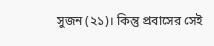সুজন (২১)। কিন্তু প্রবাসের সেই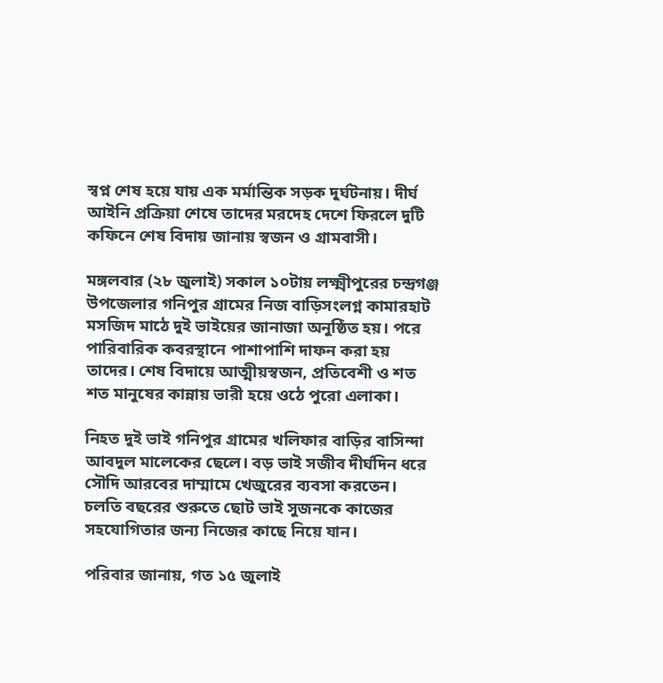স্বপ্ন শেষ হয়ে যায় এক মর্মান্তিক সড়ক দুর্ঘটনায়। দীর্ঘ আইনি প্রক্রিয়া শেষে তাদের মরদেহ দেশে ফিরলে দুটি কফিনে শেষ বিদায় জানায় স্বজন ও গ্রামবাসী।

মঙ্গলবার (২৮ জুলাই) সকাল ১০টায় লক্ষ্মীপুরের চন্দ্রগঞ্জ উপজেলার গনিপুর গ্রামের নিজ বাড়িসংলগ্ন কামারহাট মসজিদ মাঠে দুই ভাইয়ের জানাজা অনুষ্ঠিত হয়। পরে পারিবারিক কবরস্থানে পাশাপাশি দাফন করা হয় তাদের। শেষ বিদায়ে আত্মীয়স্বজন, প্রতিবেশী ও শত শত মানুষের কান্নায় ভারী হয়ে ওঠে পুরো এলাকা।

নিহত দুই ভাই গনিপুর গ্রামের খলিফার বাড়ির বাসিন্দা আবদুল মালেকের ছেলে। বড় ভাই সজীব দীর্ঘদিন ধরে সৌদি আরবের দাম্মামে খেজুরের ব্যবসা করতেন। চলতি বছরের শুরুতে ছোট ভাই সুজনকে কাজের সহযোগিতার জন্য নিজের কাছে নিয়ে যান।

পরিবার জানায়, গত ১৫ জুলাই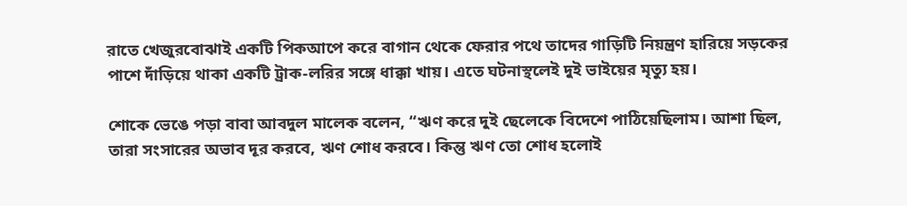রাতে খেজুরবোঝাই একটি পিকআপে করে বাগান থেকে ফেরার পথে তাদের গাড়িটি নিয়ন্ত্রণ হারিয়ে সড়কের পাশে দাঁড়িয়ে থাকা একটি ট্রাক-লরির সঙ্গে ধাক্কা খায়। এতে ঘটনাস্থলেই দুই ভাইয়ের মৃত্যু হয়।

শোকে ভেঙে পড়া বাবা আবদুল মালেক বলেন, “ঋণ করে দুই ছেলেকে বিদেশে পাঠিয়েছিলাম। আশা ছিল, তারা সংসারের অভাব দূর করবে, ঋণ শোধ করবে। কিন্তু ঋণ তো শোধ হলোই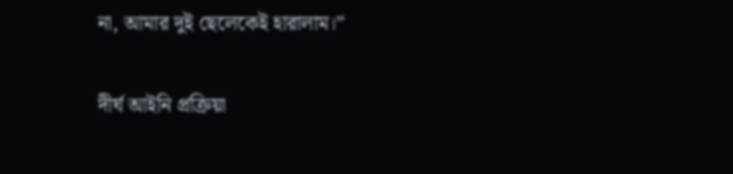না, আমার দুই ছেলেকেই হারালাম।”

দীর্ঘ আইনি প্রক্রিয়া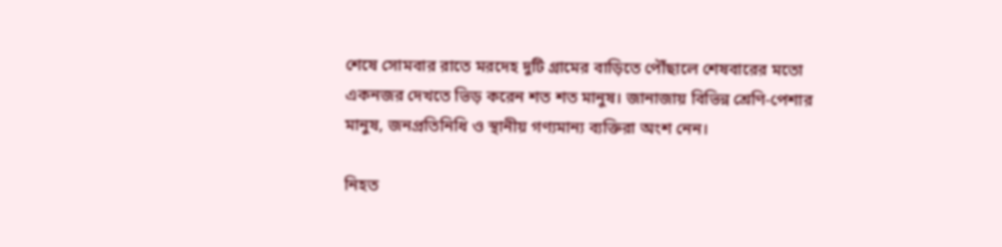শেষে সোমবার রাতে মরদেহ দুটি গ্রামের বাড়িতে পৌঁছালে শেষবারের মতো একনজর দেখতে ভিড় করেন শত শত মানুষ। জানাজায় বিভিন্ন শ্রেণি-পেশার মানুষ, জনপ্রতিনিধি ও স্থানীয় গণ্যমান্য ব্যক্তিরা অংশ নেন।

নিহত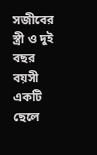সজীবের স্ত্রী ও দুই বছর বয়সী একটি ছেলে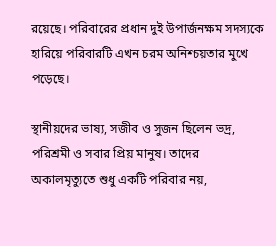রয়েছে। পরিবারের প্রধান দুই উপার্জনক্ষম সদস্যকে হারিয়ে পরিবারটি এখন চরম অনিশ্চয়তার মুখে পড়েছে।

স্থানীয়দের ভাষ্য, সজীব ও সুজন ছিলেন ভদ্র, পরিশ্রমী ও সবার প্রিয় মানুষ। তাদের অকালমৃত্যুতে শুধু একটি পরিবার নয়,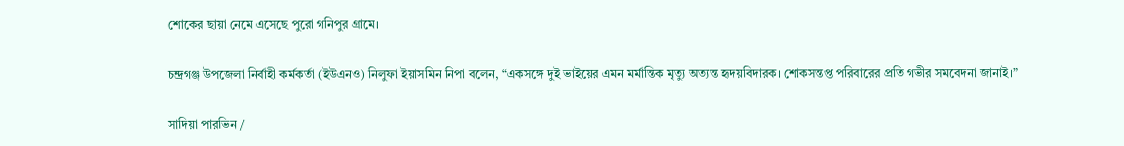শোকের ছায়া নেমে এসেছে পুরো গনিপুর গ্রামে।

চন্দ্রগঞ্জ উপজেলা নির্বাহী কর্মকর্তা (ইউএনও) নিলুফা ইয়াসমিন নিপা বলেন, “একসঙ্গে দুই ভাইয়ের এমন মর্মান্তিক মৃত্যু অত্যন্ত হৃদয়বিদারক। শোকসন্তপ্ত পরিবারের প্রতি গভীর সমবেদনা জানাই।”

সাদিয়া পারভিন /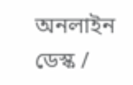অনলাইন ডেস্ক /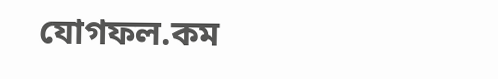যোগফল.কম